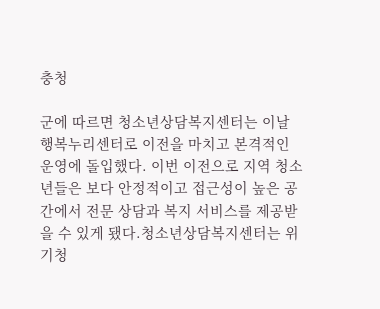충청

군에 따르면 청소년상담복지센터는 이날 행복누리센터로 이전을 마치고 본격적인 운영에 돌입했다. 이번 이전으로 지역 청소년들은 보다 안정적이고 접근성이 높은 공간에서 전문 상담과 복지 서비스를 제공받을 수 있게 됐다.청소년상담복지센터는 위기청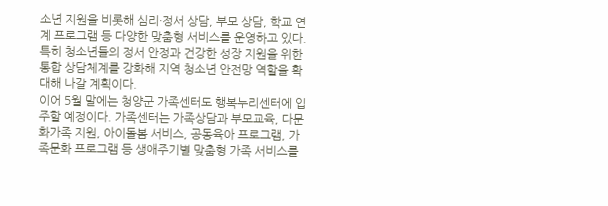소년 지원을 비롯해 심리·정서 상담, 부모 상담, 학교 연계 프로그램 등 다양한 맞춤형 서비스를 운영하고 있다. 특히 청소년들의 정서 안정과 건강한 성장 지원을 위한 통합 상담체계를 강화해 지역 청소년 안전망 역할을 확대해 나갈 계획이다.
이어 5월 말에는 청양군 가족센터도 행복누리센터에 입주할 예정이다. 가족센터는 가족상담과 부모교육, 다문화가족 지원, 아이돌봄 서비스, 공동육아 프로그램, 가족문화 프로그램 등 생애주기별 맞춤형 가족 서비스를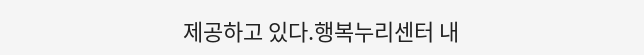제공하고 있다.행복누리센터 내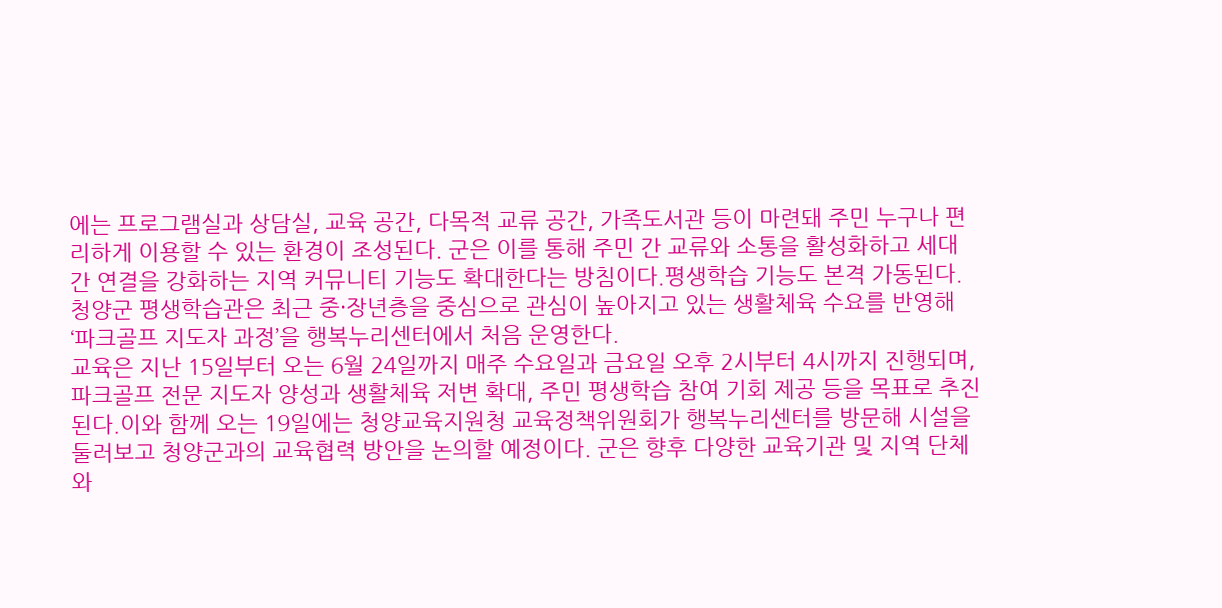에는 프로그램실과 상담실, 교육 공간, 다목적 교류 공간, 가족도서관 등이 마련돼 주민 누구나 편리하게 이용할 수 있는 환경이 조성된다. 군은 이를 통해 주민 간 교류와 소통을 활성화하고 세대 간 연결을 강화하는 지역 커뮤니티 기능도 확대한다는 방침이다.평생학습 기능도 본격 가동된다. 청양군 평생학습관은 최근 중·장년층을 중심으로 관심이 높아지고 있는 생활체육 수요를 반영해 ‘파크골프 지도자 과정’을 행복누리센터에서 처음 운영한다.
교육은 지난 15일부터 오는 6월 24일까지 매주 수요일과 금요일 오후 2시부터 4시까지 진행되며, 파크골프 전문 지도자 양성과 생활체육 저변 확대, 주민 평생학습 참여 기회 제공 등을 목표로 추진된다.이와 함께 오는 19일에는 청양교육지원청 교육정책위원회가 행복누리센터를 방문해 시설을 둘러보고 청양군과의 교육협력 방안을 논의할 예정이다. 군은 향후 다양한 교육기관 및 지역 단체와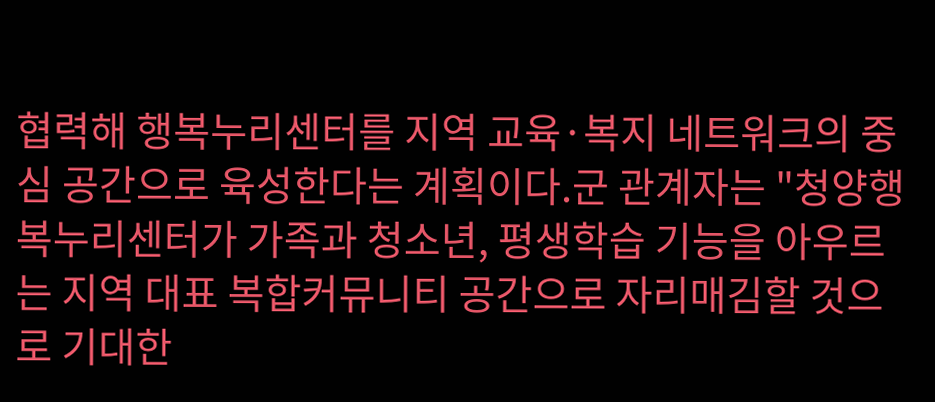협력해 행복누리센터를 지역 교육·복지 네트워크의 중심 공간으로 육성한다는 계획이다.군 관계자는 "청양행복누리센터가 가족과 청소년, 평생학습 기능을 아우르는 지역 대표 복합커뮤니티 공간으로 자리매김할 것으로 기대한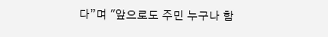다”며 "앞으로도 주민 누구나 함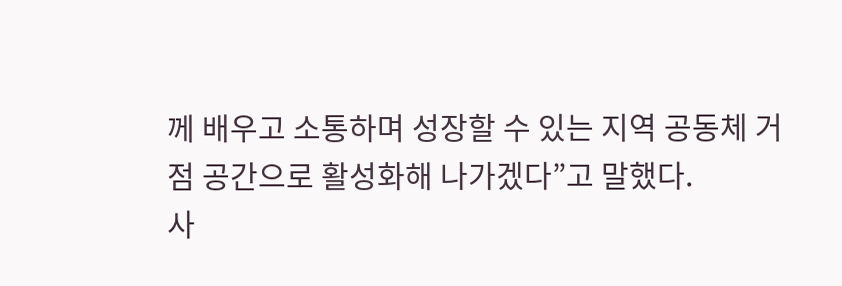께 배우고 소통하며 성장할 수 있는 지역 공동체 거점 공간으로 활성화해 나가겠다”고 말했다.
사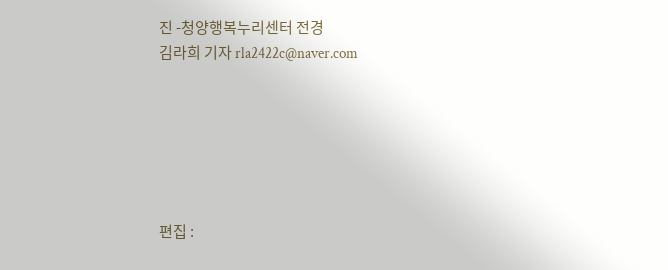진 -청양행복누리센터 전경
김라희 기자 rla2422c@naver.com






편집 :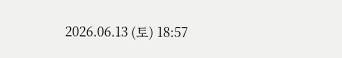2026.06.13 (토) 18:57